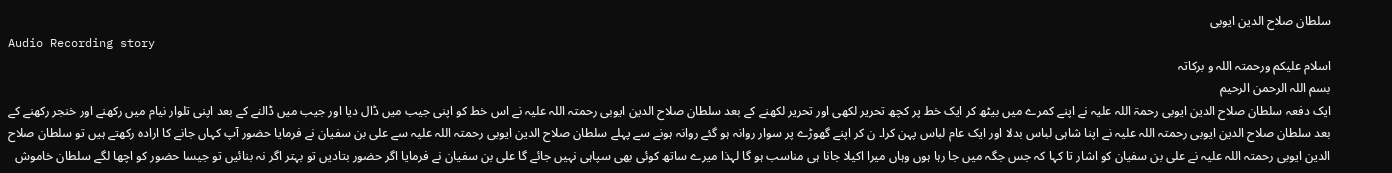سلطان صلاح الدین ایوبی
Audio Recording story
اسلام علیکم ورحمتہ اللہ و برکاتہ
بسم اللہ الرحمن الرحیم
ایک دفعہ سلطان صلاح الدین ایوبی رحمۃ اللہ علیہ نے اپنے کمرے میں بیٹھ کر ایک خط پر کچھ تحریر لکھی اور تحریر لکھنے کے بعد سلطان صلاح الدین ایوبی رحمتہ اللہ علیہ نے اس خط کو اپنی جیب میں ڈال دیا اور جیب میں ڈالنے کے بعد اپنی تلوار نیام میں رکھنے اور خنجر رکھنے کے بعد سلطان صلاح الدین ایوبی رحمتہ اللہ علیہ نے اپنا شاہی لباس بدلا اور ایک عام لباس پہن کرا۔ ن کر اپنے گھوڑے پر سوار روانہ ہو گئے روانہ ہونے سے پہلے سلطان صلاح الدین ایوبی رحمتہ اللہ علیہ سے علی بن سفیان نے فرمایا حضور آپ کہاں جانے کا ارادہ رکھتے ہیں تو سلطان صلاح الدین ایوبی رحمتہ اللہ علیہ نے علی بن سفیان کو اشار تا کہا کہ جس جگہ میں جا رہا ہوں وہاں میرا اکیلا جانا ہی مناسب ہو گا لہذا میرے ساتھ کوئی بھی سپاہی نہیں جائے گا علی بن سفیان نے فرمایا اگر حضور بتادیں تو بہتر اگر نہ بنائیں تو جیسا حضور کو اچھا لگے سلطان خاموش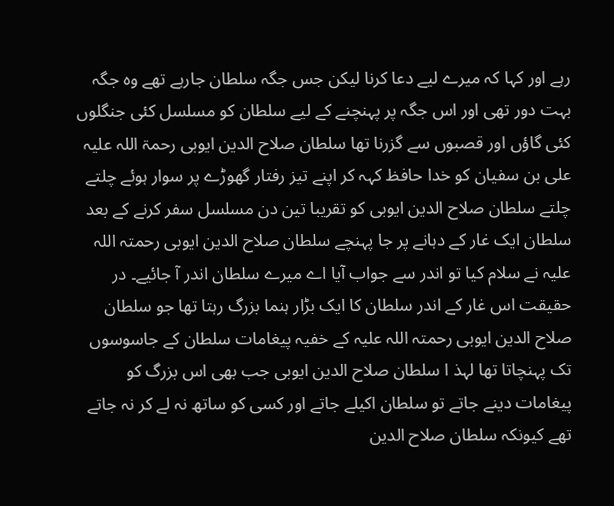رہے اور کہا کہ میرے لیے دعا کرنا لیکن جس جگہ سلطان جارہے تھے وہ جگہ بہت دور تھی اور اس جگہ پر پہنچنے کے لیے سلطان کو مسلسل کئی جنگلوں کئی گاؤں اور قصبوں سے گزرنا تھا سلطان صلاح الدین ایوبی رحمۃ اللہ علیہ علی بن سفیان کو خدا حافظ کہہ کر اپنے تیز رفتار گھوڑے پر سوار ہوئے چلتے چلتے سلطان صلاح الدین ایوبی کو تقریبا تین دن مسلسل سفر کرنے کے بعد سلطان ایک غار کے دہانے پر جا پہنچے سلطان صلاح الدین ایوبی رحمتہ اللہ علیہ نے سلام کیا تو اندر سے جواب آیا اے میرے سلطان اندر آ جائیے۔ در حقیقت اس غار کے اندر سلطان کا ایک بڑار ہنما بزرگ رہتا تھا جو سلطان صلاح الدین ایوبی رحمتہ اللہ علیہ کے خفیہ پیغامات سلطان کے جاسوسوں تک پہنچاتا تھا لہذ ا سلطان صلاح الدین ایوبی جب بھی اس بزرگ کو پیغامات دینے جاتے تو سلطان اکیلے جاتے اور کسی کو ساتھ نہ لے کر نہ جاتے تھے کیونکہ سلطان صلاح الدین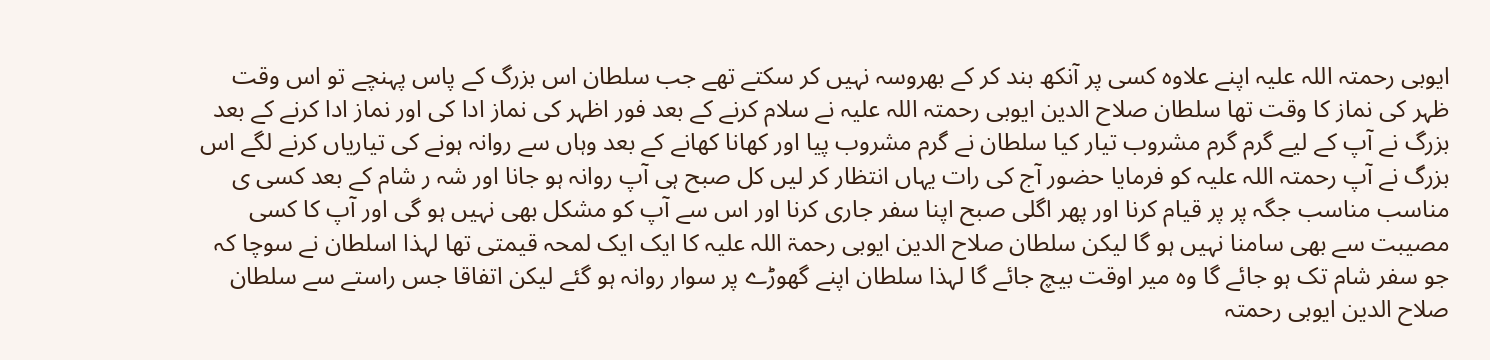ایوبی رحمتہ اللہ علیہ اپنے علاوہ کسی پر آنکھ بند کر کے بھروسہ نہیں کر سکتے تھے جب سلطان اس بزرگ کے پاس پہنچے تو اس وقت ظہر کی نماز کا وقت تھا سلطان صلاح الدین ایوبی رحمتہ اللہ علیہ نے سلام کرنے کے بعد فور اظہر کی نماز ادا کی اور نماز ادا کرنے کے بعد بزرگ نے آپ کے لیے گرم گرم مشروب تیار کیا سلطان نے گرم مشروب پیا اور کھانا کھانے کے بعد وہاں سے روانہ ہونے کی تیاریاں کرنے لگے اس بزرگ نے آپ رحمتہ اللہ علیہ کو فرمایا حضور آج کی رات یہاں انتظار کر لیں کل صبح ہی آپ روانہ ہو جانا اور شہ ر شام کے بعد کسی ی مناسب مناسب جگہ پر پر قیام کرنا اور پھر اگلی صبح اپنا سفر جاری کرنا اور اس سے آپ کو مشکل بھی نہیں ہو گی اور آپ کا کسی مصیبت سے بھی سامنا نہیں ہو گا لیکن سلطان صلاح الدین ایوبی رحمۃ اللہ علیہ کا ایک ایک لمحہ قیمتی تھا لہذا اسلطان نے سوچا کہ جو سفر شام تک ہو جائے گا وہ میر اوقت بیچ جائے گا لہذا سلطان اپنے گھوڑے پر سوار روانہ ہو گئے لیکن اتفاقا جس راستے سے سلطان صلاح الدین ایوبی رحمتہ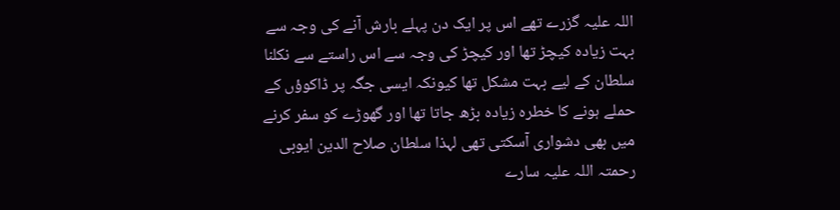اللہ علیہ گزرے تھے اس پر ایک دن پہلے بارش آنے کی وجہ سے بہت زیادہ کیچڑ تھا اور کیچڑ کی وجہ سے اس راستے سے نکلنا سلطان کے لیے بہت مشکل تھا کیونکہ ایسی جگہ پر ڈاکوؤں کے حملے ہونے کا خطرہ زیادہ بڑھ جاتا تھا اور گھوڑے کو سفر کرنے میں بھی دشواری آسکتی تھی لہذا سلطان صلاح الدین ایوبی رحمتہ اللہ علیہ سارے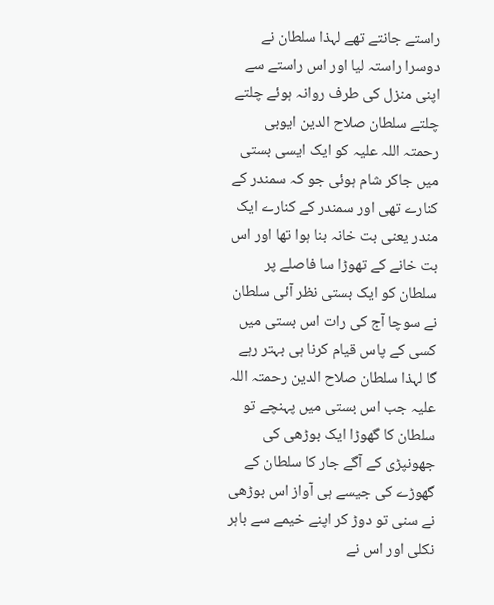راستے جانتے تھے لہذا سلطان نے دوسرا راستہ لیا اور اس راستے سے اپنی منزل کی طرف روانہ ہوئے چلتے چلتے سلطان صلاح الدین ایوبی رحمتہ اللہ علیہ کو ایک ایسی بستی میں جاکر شام ہوئی جو کہ سمندر کے کنارے تھی اور سمندر کے کنارے ایک مندر یعنی بت خانہ بنا ہوا تھا اور اس بت خانے کے تھوڑا سا فاصلے پر سلطان کو ایک بستی نظر آئی سلطان نے سوچا آج کی رات اس بستی میں کسی کے پاس قیام کرنا ہی بہتر رہے گا لہذا سلطان صلاح الدین رحمتہ اللہ علیہ جب اس بستی میں پہنچے تو سلطان کا گھوڑا ایک بوڑھی کی جھونپڑی کے آگے جار کا سلطان کے گھوڑے کی جیسے ہی آواز اس بوڑھی نے سنی تو دوڑ کر اپنے خیمے سے باہر نکلی اور اس نے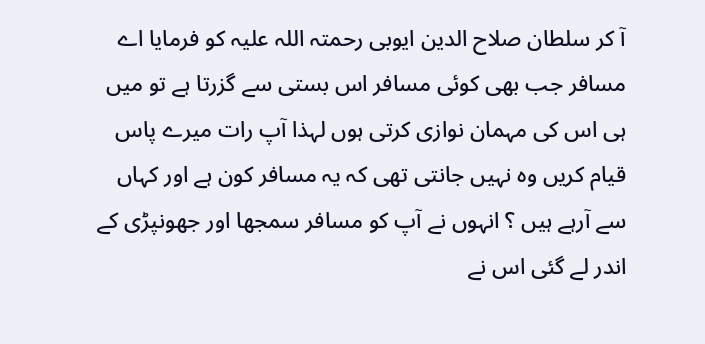آ کر سلطان صلاح الدین ایوبی رحمتہ اللہ علیہ کو فرمایا اے مسافر جب بھی کوئی مسافر اس بستی سے گزرتا ہے تو میں ہی اس کی مہمان نوازی کرتی ہوں لہذا آپ رات میرے پاس قیام کریں وہ نہیں جانتی تھی کہ یہ مسافر کون ہے اور کہاں سے آرہے ہیں ؟ انہوں نے آپ کو مسافر سمجھا اور جھونپڑی کے اندر لے گئی اس نے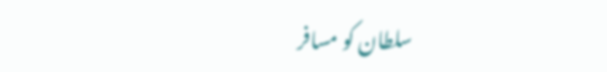سلطان کو مسافر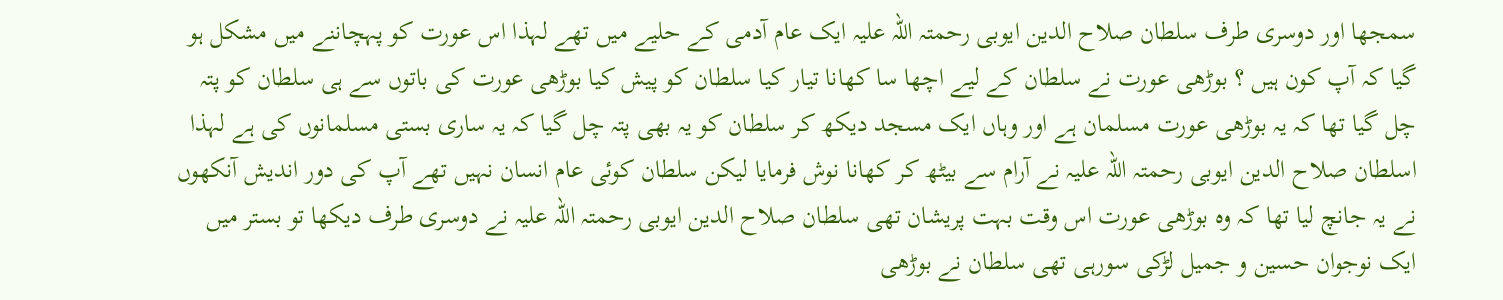سمجھا اور دوسری طرف سلطان صلاح الدین ایوبی رحمتہ اللہ علیہ ایک عام آدمی کے حلیے میں تھے لہذا اس عورت کو پہچاننے میں مشکل ہو گیا کہ آپ کون ہیں ؟ بوڑھی عورت نے سلطان کے لیے اچھا سا کھانا تیار کیا سلطان کو پیش کیا بوڑھی عورت کی باتوں سے ہی سلطان کو پتہ چل گیا تھا کہ یہ بوڑھی عورت مسلمان ہے اور وہاں ایک مسجد دیکھ کر سلطان کو یہ بھی پتہ چل گیا کہ یہ ساری بستی مسلمانوں کی ہے لہذا اسلطان صلاح الدین ایوبی رحمتہ اللہ علیہ نے آرام سے بیٹھ کر کھانا نوش فرمایا لیکن سلطان کوئی عام انسان نہیں تھے آپ کی دور اندیش آنکھوں نے یہ جانچ لیا تھا کہ وہ بوڑھی عورت اس وقت بہت پریشان تھی سلطان صلاح الدین ایوبی رحمتہ اللہ علیہ نے دوسری طرف دیکھا تو بستر میں ایک نوجوان حسین و جمیل لڑکی سورہی تھی سلطان نے بوڑھی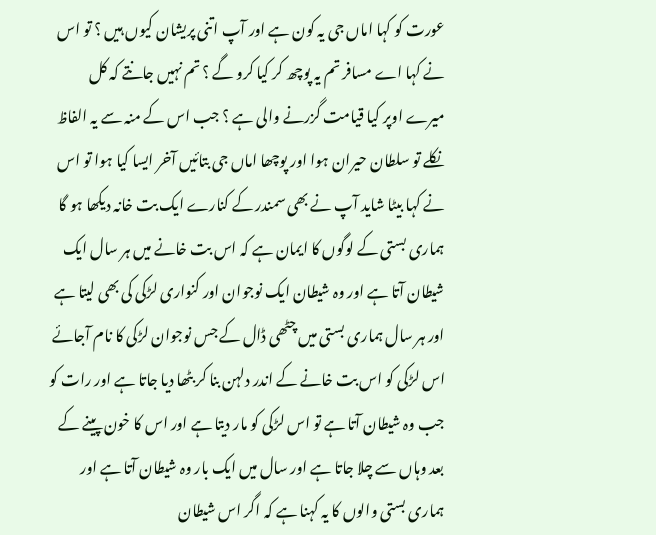عورت کو کہا اماں جی یہ کون ہے اور آپ اتنی پریشان کیوں ہیں ؟ تو اس نے کہا اے مسافر تم یہ پوچھ کر کیا کرو گے ؟ تم نہیں جانتے کہ کل میرے اوپر کیا قیامت گزرنے والی ہے ؟ جب اس کے منہ سے یہ الفاظ نکلے تو سلطان حیران ہوا اور پوچھا اماں جی بتائیں آخر ایسا کیا ہوا تو اس نے کہا بیٹا شاید آپ نے بھی سمندر کے کنارے ایک بت خانہ دیکھا ہو گا ہماری بستی کے لوگوں کا ایمان ہے کہ اس بت خانے میں ہر سال ایک شیطان آتا ہے اور وہ شیطان ایک نوجوان اور کنواری لڑکی کی بھی لیتا ہے اور ہر سال ہماری بستی میں چٹھی ڈال کے جس نوجوان لڑکی کا نام آجائے اس لڑکی کو اس بت خانے کے اندر دلہن بنا کر بٹھا دیا جاتا ہے اور رات کو جب وہ شیطان آتا ہے تو اس لڑکی کو مار دیتا ہے اور اس کا خون پینے کے بعد وہاں سے چلا جاتا ہے اور سال میں ایک بار وہ شیطان آتا ہے اور ہماری بستی والوں کا یہ کہنا ہے کہ اگر اس شیطان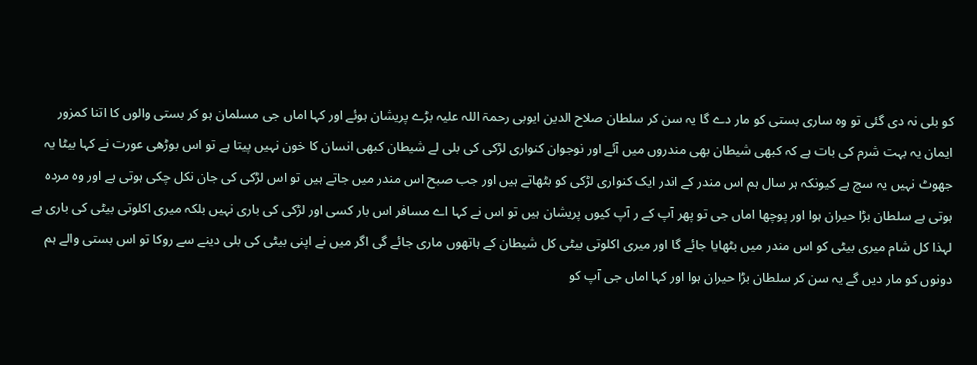کو بلی نہ دی گئی تو وہ ساری بستی کو مار دے گا یہ سن کر سلطان صلاح الدین ایوبی رحمۃ اللہ علیہ بڑے پریشان ہوئے اور کہا اماں جی مسلمان ہو کر بستی والوں کا اتنا کمزور ایمان یہ بہت شرم کی بات ہے کہ کبھی شیطان بھی مندروں میں آئے اور نوجوان کنواری لڑکی کی بلی لے شیطان کبھی انسان کا خون نہیں پیتا ہے تو اس بوڑھی عورت نے کہا بیٹا یہ جھوٹ نہیں یہ سچ ہے کیونکہ ہر سال ہم اس مندر کے اندر ایک کنواری لڑکی کو بٹھاتے ہیں اور جب صبح اس مندر میں جاتے ہیں تو اس لڑکی کی جان نکل چکی ہوتی ہے اور وہ مردہ ہوتی ہے سلطان بڑا حیران ہوا اور پوچھا اماں جی تو پھر آپ کے ر آپ کیوں پریشان ہیں تو اس نے کہا اے مسافر اس بار کسی اور لڑکی کی باری نہیں بلکہ میری اکلوتی بیٹی کی باری ہے لہذا کل شام میری بیٹی کو اس مندر میں بٹھایا جائے گا اور میری اکلوتی بیٹی کل شیطان کے ہاتھوں ماری جائے گی اگر میں نے اپنی بیٹی کی بلی دینے سے روکا تو اس بستی والے ہم دونوں کو مار دیں گے یہ سن کر سلطان بڑا حیران ہوا اور کہا اماں جی آپ کو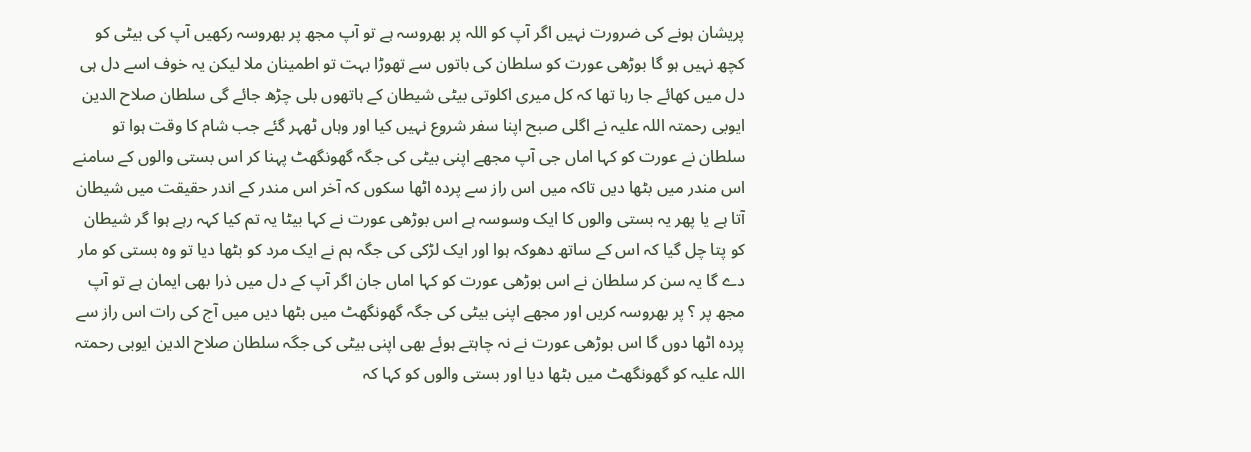پریشان ہونے کی ضرورت نہیں اگر آپ کو اللہ پر بھروسہ ہے تو آپ مجھ پر بھروسہ رکھیں آپ کی بیٹی کو کچھ نہیں ہو گا بوڑھی عورت کو سلطان کی باتوں سے تھوڑا بہت تو اطمینان ملا لیکن یہ خوف اسے دل ہی دل میں کھائے جا رہا تھا کہ کل میری اکلوتی بیٹی شیطان کے ہاتھوں بلی چڑھ جائے گی سلطان صلاح الدین ایوبی رحمتہ اللہ علیہ نے اگلی صبح اپنا سفر شروع نہیں کیا اور وہاں ٹھہر گئے جب شام کا وقت ہوا تو سلطان نے عورت کو کہا اماں جی آپ مجھے اپنی بیٹی کی جگہ گھونگھٹ پہنا کر اس بستی والوں کے سامنے اس مندر میں بٹھا دیں تاکہ میں اس راز سے پردہ اٹھا سکوں کہ آخر اس مندر کے اندر حقیقت میں شیطان آتا ہے یا پھر یہ بستی والوں کا ایک وسوسہ ہے اس بوڑھی عورت نے کہا بیٹا یہ تم کیا کہہ رہے ہوا گر شیطان کو پتا چل گیا کہ اس کے ساتھ دھوکہ ہوا اور ایک لڑکی کی جگہ ہم نے ایک مرد کو بٹھا دیا تو وہ بستی کو مار دے گا یہ سن کر سلطان نے اس بوڑھی عورت کو کہا اماں جان اگر آپ کے دل میں ذرا بھی ایمان ہے تو آپ مجھ پر ؟ پر بھروسہ کریں اور مجھے اپنی بیٹی کی جگہ گھونگھٹ میں بٹھا دیں میں آج کی رات اس راز سے پردہ اٹھا دوں گا اس بوڑھی عورت نے نہ چاہتے ہوئے بھی اپنی بیٹی کی جگہ سلطان صلاح الدین ایوبی رحمتہ اللہ علیہ کو گھونگھٹ میں بٹھا دیا اور بستی والوں کو کہا کہ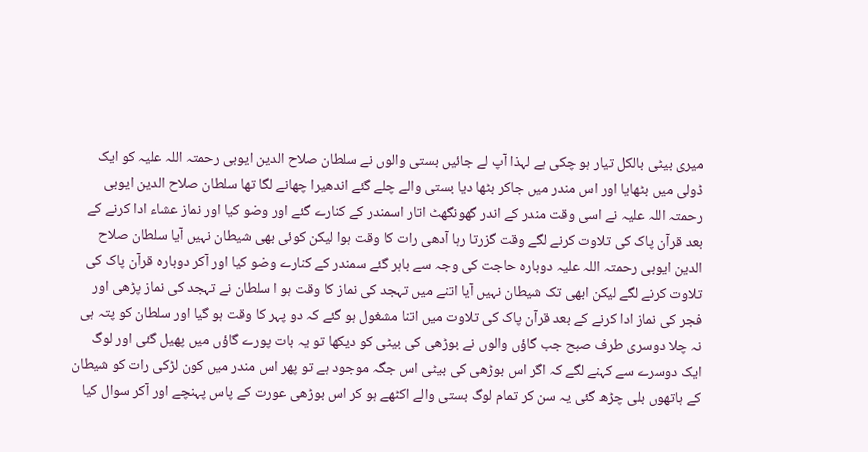میری بیٹی بالکل تیار ہو چکی ہے لہذا آپ لے جائیں بستی والوں نے سلطان صلاح الدین ایوبی رحمتہ اللہ علیہ کو ایک ڈولی میں بٹھایا اور اس مندر میں جاکر بٹھا دیا بستی والے چلے گئے اندھیرا چھانے لگا تھا سلطان صلاح الدین ایوبی رحمتہ اللہ علیہ نے اسی وقت مندر کے اندر گھونگھٹ اتار اسمندر کے کنارے گئے اور وضو کیا اور نماز عشاء ادا کرنے کے بعد قرآن پاک کی تلاوت کرنے لگے وقت گزرتا رہا آدھی رات کا وقت ہوا لیکن کوئی بھی شیطان نہیں آیا سلطان صلاح الدین ایوبی رحمتہ اللہ علیہ دوبارہ حاجت کی وجہ سے باہر گئے سمندر کے کنارے وضو کیا اور آکر دوبارہ قرآن پاک کی تلاوت کرنے لگے لیکن ابھی تک شیطان نہیں آیا اتنے میں تہجد کی نماز کا وقت ہو ا سلطان نے تہجد کی نماز پڑھی اور فجر کی نماز ادا کرنے کے بعد قرآن پاک کی تلاوت میں اتنا مشغول ہو گئے کہ دو پہر کا وقت ہو گیا اور سلطان کو پتہ ہی نہ چلا دوسری طرف صبح جب گاؤں والوں نے بوڑھی کی بیٹی کو دیکھا تو یہ بات پورے گاؤں میں پھیل گئی اور لوگ ایک دوسرے سے کہنے لگے کہ اگر اس بوڑھی کی بیٹی اس جگہ موجود ہے تو پھر اس مندر میں کون لڑکی رات کو شیطان کے ہاتھوں بلی چڑھ گئی یہ سن کر تمام لوگ بستی والے اکٹھے ہو کر اس بوڑھی عورت کے پاس پہنچے اور آکر سوال کیا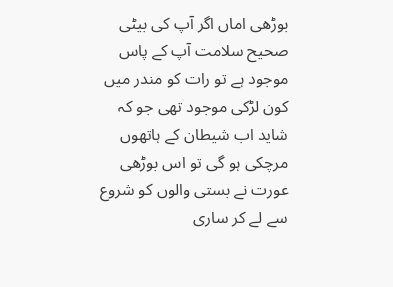بوڑھی اماں اگر آپ کی بیٹی صحیح سلامت آپ کے پاس موجود ہے تو رات کو مندر میں کون لڑکی موجود تھی جو کہ شاید اب شیطان کے ہاتھوں مرچکی ہو گی تو اس بوڑھی عورت نے بستی والوں کو شروع سے لے کر ساری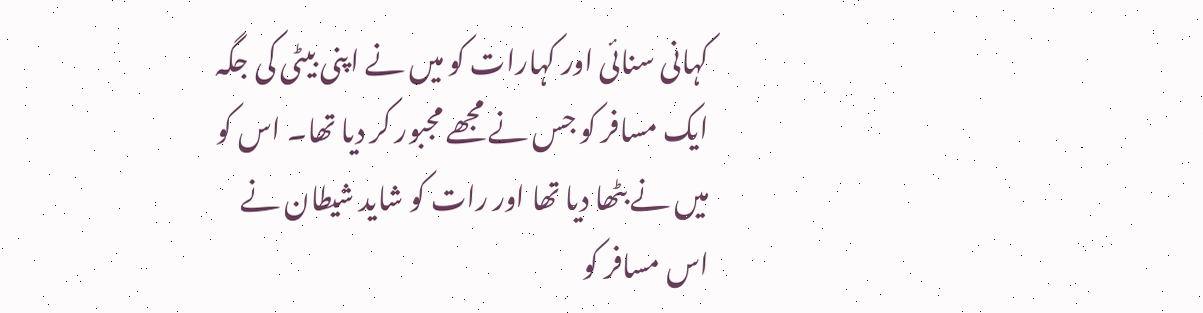کہانی سنائی اور کہارات کو میں نے اپنی بیٹی کی جگہ ایک مسافر کو جس نے مجھے مجبور کر دیا تھا۔ اس کو میں نے بٹھا دیا تھا اور رات کو شاید شیطان نے اس مسافر کو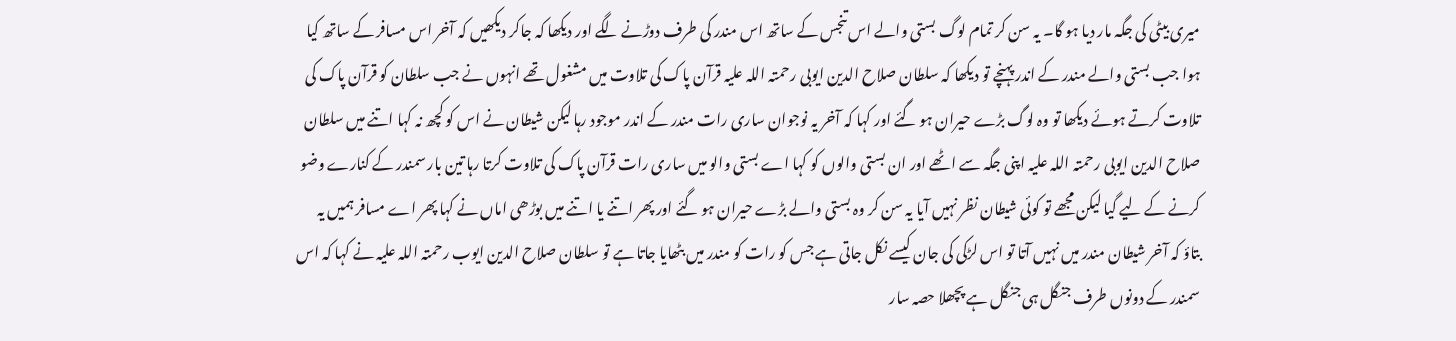میری بیٹی کی جگہ مار دیا ہو گا۔ یہ سن کر تمام لوگ بستی والے اس تنجس کے ساتھ اس مندر کی طرف دوڑنے لگے اور دیکھا کہ جاکر دیکھیں کہ آخر اس مسافر کے ساتھ کیا ہوا جب بستی والے مندر کے اندر پہنچے تو دیکھا کہ سلطان صلاح الدین ایوبی رحمتہ اللہ علیہ قرآن پاک کی تلاوت میں مشغول تھے انہوں نے جب سلطان کو قرآن پاک کی تلاوت کرتے ہوئے دیکھا تو وہ لوگ بڑے حیران ہو گئے اور کہا کہ آخر یہ نوجوان ساری رات مندر کے اندر موجود رہا لیکن شیطان نے اس کو کچھ نہ کہا اتنے میں سلطان صلاح الدین ایوبی رحمتہ اللہ علیہ اپنی جگہ سے اٹھے اور ان بستی والوں کو کہا اے بستی والو میں ساری رات قرآن پاک کی تلاوت کرتا رہا تین بار سمندر کے کنارے وضو کرنے کے لیے گیا لیکن مجھے تو کوئی شیطان نظر نہیں آیا یہ سن کر وہ بستی والے بڑے حیران ہو گئے اور پھر اتنے یا اتنے میں بوڑھی اماں نے کہا پھر اے مسافر ہمیں یہ بتاؤ کہ آخر شیطان مندر میں نہیں آتا تو اس لڑکی کی جان کیسے نکل جاتی ہے جس کو رات کو مندر میں بٹھایا جاتا ہے تو سلطان صلاح الدین ایوب رحمتہ اللہ علیہ نے کہا کہ اس سمندر کے دونوں طرف جنگل ہی جنگل ہے پچھلا حصہ سار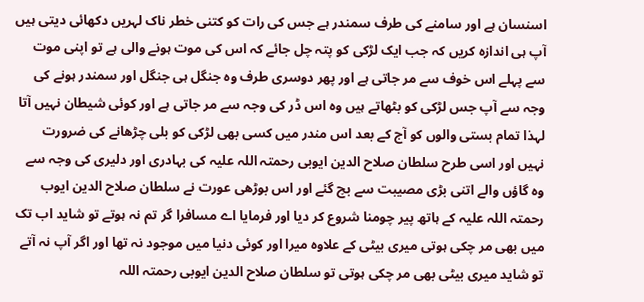اسنسان ہے اور سامنے کی طرف سمندر ہے جس کی رات کو کتنی خطر ناک لہریں دکھائی دیتی ہیں آپ ہی اندازہ کریں کہ جب ایک لڑکی کو پتہ چل جائے کہ اس کی موت ہونے والی ہے تو اپنی موت سے پہلے اس خوف سے مر جاتی ہے اور پھر دوسری طرف وہ جنگل ہی جنگل اور سمندر ہونے کی وجہ سے آپ جس لڑکی کو بٹھاتے ہیں وہ اس ڈر کی وجہ سے مر جاتی ہے اور کوئی شیطان نہیں آتا لہذا تمام بستی والوں کو آج کے بعد اس مندر میں کسی بھی لڑکی کو بلی چڑھانے کی ضرورت نہیں اور اسی طرح سلطان صلاح الدین ایوبی رحمتہ اللہ علیہ کی بہادری اور دلیری کی وجہ سے وہ گاؤں والے اتنی بڑی مصیبت سے بچ گئے اور اس بوڑھی عورت نے سلطان صلاح الدین ایوب رحمتہ اللہ علیہ کے ہاتھ پیر چومنا شروع کر دیا اور فرمایا اے مسافرا گر تم نہ ہوتے تو شاید اب تک میں بھی مر چکی ہوتی میری بیٹی کے علاوہ میرا اور کوئی دنیا میں موجود نہ تھا اور اگر آپ نہ آتے تو شاید میری بیٹی بھی مر چکی ہوتی تو سلطان صلاح الدین ایوبی رحمتہ اللہ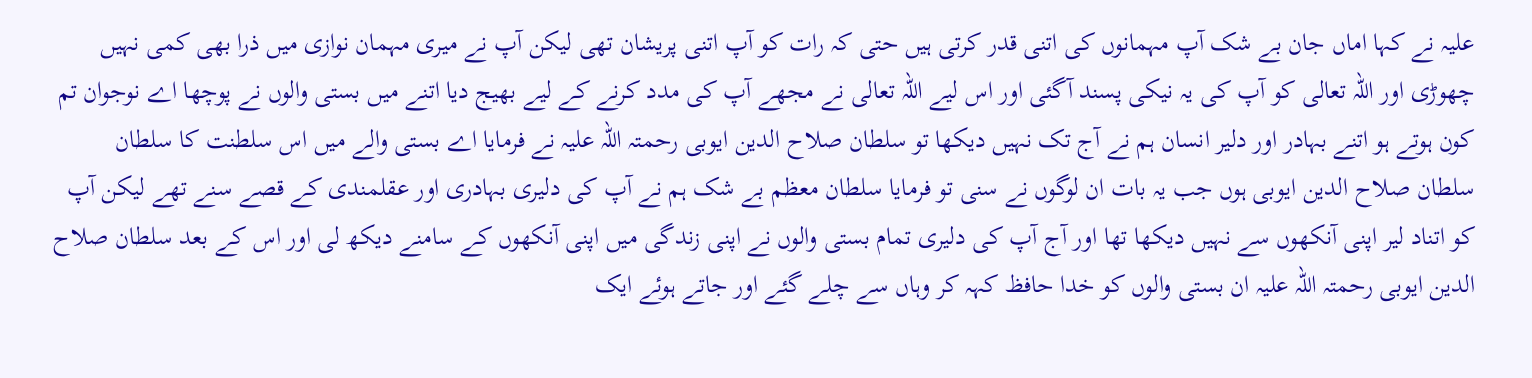علیہ نے کہا اماں جان بے شک آپ مہمانوں کی اتنی قدر کرتی ہیں حتی کہ رات کو آپ اتنی پریشان تھی لیکن آپ نے میری مہمان نوازی میں ذرا بھی کمی نہیں چھوڑی اور اللہ تعالی کو آپ کی یہ نیکی پسند آگئی اور اس لیے اللہ تعالی نے مجھے آپ کی مدد کرنے کے لیے بھیج دیا اتنے میں بستی والوں نے پوچھا اے نوجوان تم کون ہوتے ہو اتنے بہادر اور دلیر انسان ہم نے آج تک نہیں دیکھا تو سلطان صلاح الدین ایوبی رحمتہ اللہ علیہ نے فرمایا اے بستی والے میں اس سلطنت کا سلطان سلطان صلاح الدین ایوبی ہوں جب یہ بات ان لوگوں نے سنی تو فرمایا سلطان معظم بے شک ہم نے آپ کی دلیری بہادری اور عقلمندی کے قصے سنے تھے لیکن آپ کو اتناد لیر اپنی آنکھوں سے نہیں دیکھا تھا اور آج آپ کی دلیری تمام بستی والوں نے اپنی زندگی میں اپنی آنکھوں کے سامنے دیکھ لی اور اس کے بعد سلطان صلاح الدین ایوبی رحمتہ اللہ علیہ ان بستی والوں کو خدا حافظ کہہ کر وہاں سے چلے گئے اور جاتے ہوئے ایک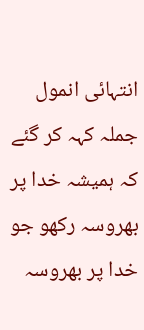انتہائی انمول جملہ کہہ کر گئے کہ ہمیشہ خدا پر بھروسہ رکھو جو خدا پر بھروسہ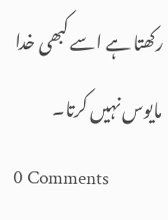رکھتا ہے اسے کبھی خدا مایوس نہیں کرتا۔
0 Comments